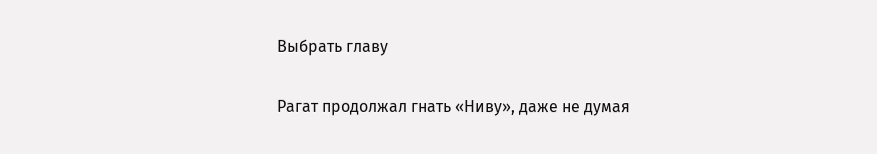Выбрать главу

Рагат продолжал гнать «Ниву», даже не думая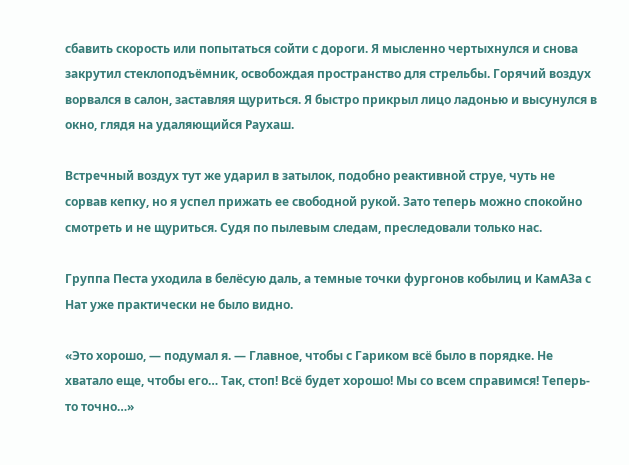сбавить скорость или попытаться сойти с дороги. Я мысленно чертыхнулся и снова закрутил стеклоподъёмник, освобождая пространство для стрельбы. Горячий воздух ворвался в салон, заставляя щуриться. Я быстро прикрыл лицо ладонью и высунулся в окно, глядя на удаляющийся Раухаш.

Встречный воздух тут же ударил в затылок, подобно реактивной струе, чуть не сорвав кепку, но я успел прижать ее свободной рукой. Зато теперь можно спокойно смотреть и не щуриться. Судя по пылевым следам, преследовали только нас.

Группа Песта уходила в белёсую даль, а темные точки фургонов кобылиц и КамАЗа с Нат уже практически не было видно.

«Это хорошо, — подумал я. — Главное, чтобы с Гариком всё было в порядке. Не хватало еще, чтобы его… Так, стоп! Всё будет хорошо! Мы со всем справимся! Теперь-то точно…»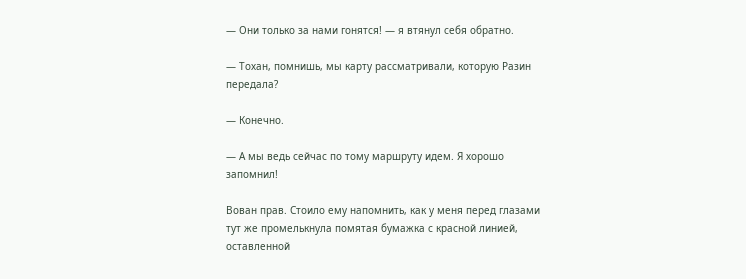— Они только за нами гонятся! — я втянул себя обратно.

— Тохан, помнишь, мы карту рассматривали, которую Разин передала?

— Конечно.

— А мы ведь сейчас по тому маршруту идем. Я хорошо запомнил!

Вован прав. Стоило ему напомнить, как у меня перед глазами тут же промелькнула помятая бумажка с красной линией, оставленной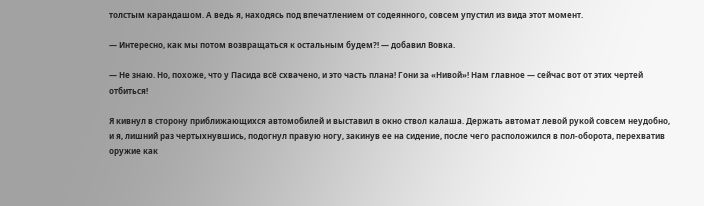толстым карандашом. А ведь я, находясь под впечатлением от содеянного, совсем упустил из вида этот момент.

— Интересно, как мы потом возвращаться к остальным будем?! — добавил Вовка.

— Не знаю. Но, похоже, что у Пасида всё схвачено, и это часть плана! Гони за «Нивой»! Нам главное — сейчас вот от этих чертей отбиться!

Я кивнул в сторону приближающихся автомобилей и выставил в окно ствол калаша. Держать автомат левой рукой совсем неудобно, и я, лишний раз чертыхнувшись, подогнул правую ногу, закинув ее на сидение, после чего расположился в пол-оборота, перехватив оружие как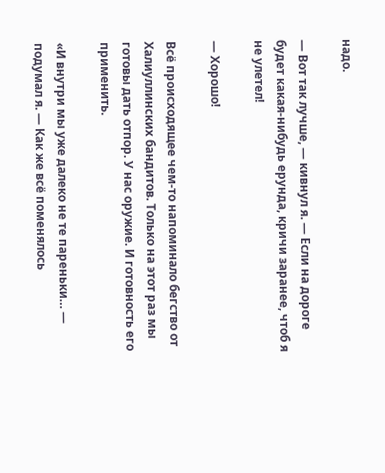надо.

— Вот так лучше, — кивнул я. — Если на дороге будет какая-нибудь ерунда, кричи заранее, чтоб я не улетел!

— Хорошо!

Всё происходящее чем-то напоминало бегство от Халиуллинских бандитов. Только на этот раз мы готовы дать отпор. У нас оружие. И готовность его применить.

«И внутри мы уже далеко не те пареньки… — подумал я. — Как же всё поменялось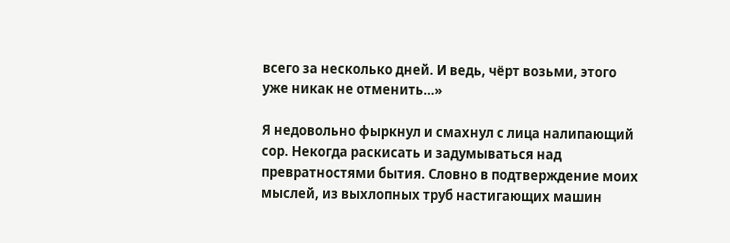всего за несколько дней. И ведь, чёрт возьми, этого уже никак не отменить…»

Я недовольно фыркнул и смахнул с лица налипающий сор. Некогда раскисать и задумываться над превратностями бытия. Словно в подтверждение моих мыслей, из выхлопных труб настигающих машин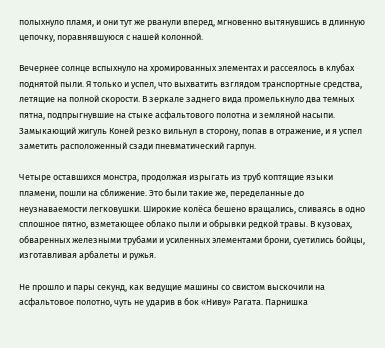полыхнуло пламя, и они тут же рванули вперед, мгновенно вытянувшись в длинную цепочку, поравнявшуюся с нашей колонной.

Вечернее солнце вспыхнуло на хромированных элементах и рассеялось в клубах поднятой пыли. Я только и успел, что выхватить взглядом транспортные средства, летящие на полной скорости. В зеркале заднего вида промелькнуло два темных пятна, подпрыгнувшие на стыке асфальтового полотна и земляной насыпи. Замыкающий жигуль Коней резко вильнул в сторону, попав в отражение, и я успел заметить расположенный сзади пневматический гарпун.

Четыре оставшихся монстра, продолжая изрыгать из труб коптящие языки пламени, пошли на сближение. Это были такие же, переделанные до неузнаваемости легковушки. Широкие колёса бешено вращались, сливаясь в одно сплошное пятно, взметающее облако пыли и обрывки редкой травы. В кузовах, обваренных железными трубами и усиленных элементами брони, суетились бойцы, изготавливая арбалеты и ружья.

Не прошло и пары секунд, как ведущие машины со свистом выскочили на асфальтовое полотно, чуть не ударив в бок «Ниву» Рагата. Парнишка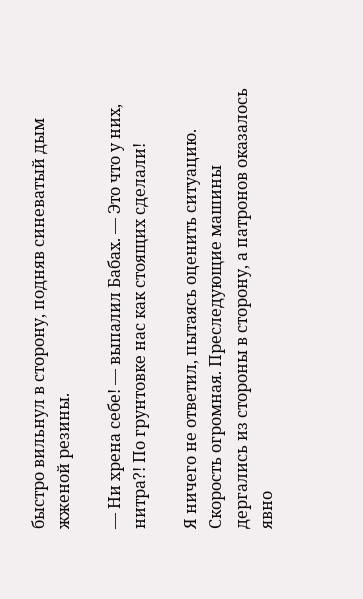быстро вильнул в сторону, подняв синеватый дым жженой резины.

— Ни хрена себе! — выпалил Бабах. — Это что у них, нитра?! По грунтовке нас как стоящих сделали!

Я ничего не ответил, пытаясь оценить ситуацию. Скорость огромная. Преследующие машины дергались из стороны в сторону, а патронов оказалось явно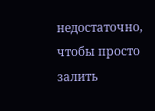недостаточно, чтобы просто залить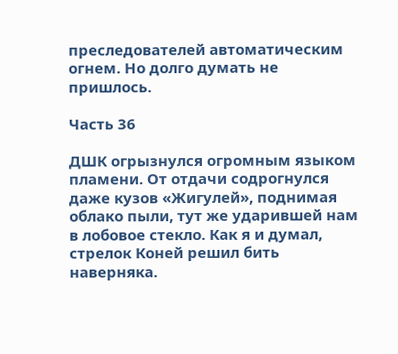преследователей автоматическим огнем. Но долго думать не пришлось.

Часть 36

ДШК огрызнулся огромным языком пламени. От отдачи содрогнулся даже кузов «Жигулей», поднимая облако пыли, тут же ударившей нам в лобовое стекло. Как я и думал, стрелок Коней решил бить наверняка.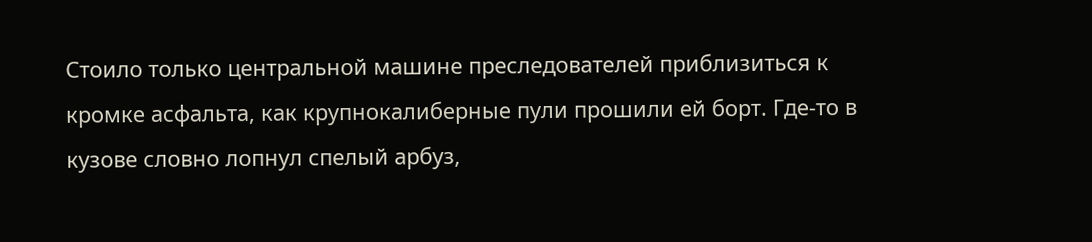Стоило только центральной машине преследователей приблизиться к кромке асфальта, как крупнокалиберные пули прошили ей борт. Где-то в кузове словно лопнул спелый арбуз,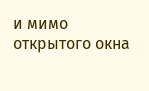и мимо открытого окна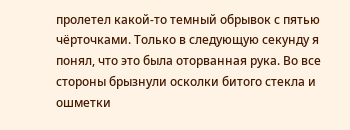пролетел какой-то темный обрывок с пятью чёрточками. Только в следующую секунду я понял, что это была оторванная рука. Во все стороны брызнули осколки битого стекла и ошметки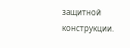защитной конструкции.